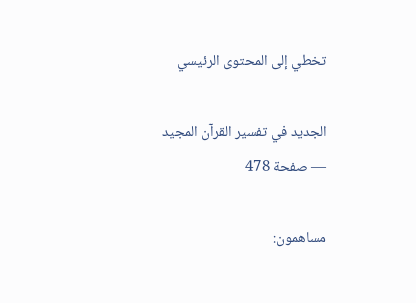تخطي إلى المحتوى الرئيسي

الجديد في تفسير القرآن المجيد — صفحة 478

مساهمون: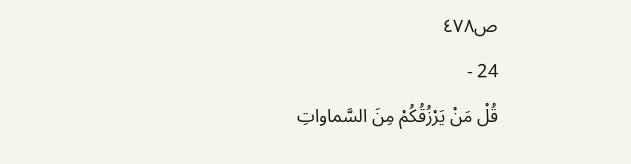ص٤٧٨
24 -
قُلْ مَنْ يَرْزُقُكُمْ مِنَ السَّماواتِ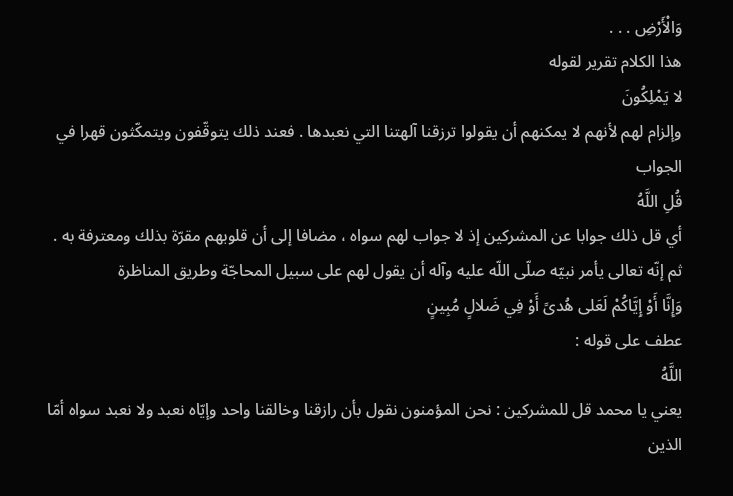وَالْأَرْضِ . . .
هذا الكلام تقرير لقوله
لا يَمْلِكُونَ
وإلزام لهم لأنهم لا يمكنهم أن يقولوا ترزقنا آلهتنا التي نعبدها . فعند ذلك يتوقّفون ويتمكّثون قهرا في الجواب
قُلِ اللَّهُ
أي قل ذلك جوابا عن المشركين إذ لا جواب لهم سواه ، مضافا إلى أن قلوبهم مقرّة بذلك ومعترفة به . ثم إنّه تعالى يأمر نبيّه صلّى اللّه عليه وآله أن يقول لهم على سبيل المحاجّة وطريق المناظرة
وَإِنَّا أَوْ إِيَّاكُمْ لَعَلى هُدىً أَوْ فِي ضَلالٍ مُبِينٍ
عطف على قوله :
اللَّهُ
يعني يا محمد قل للمشركين : نحن المؤمنون نقول بأن رازقنا وخالقنا واحد وإيّاه نعبد ولا نعبد سواه أمّا الذين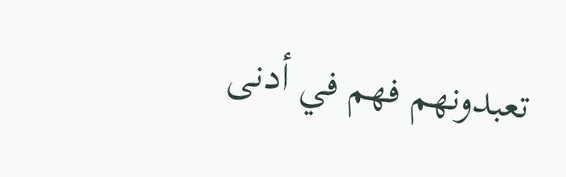تعبدونهم فهم في أدنى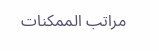مراتب الممكنات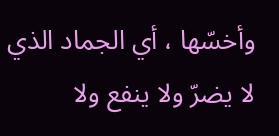وأخسّها ، أي الجماد الذي لا يضرّ ولا ينفع ولا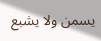يسمن ولا يشبع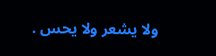ولا يشعر ولا يحس .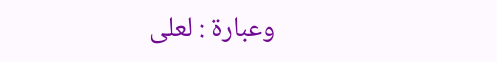وعبارة : لعلى